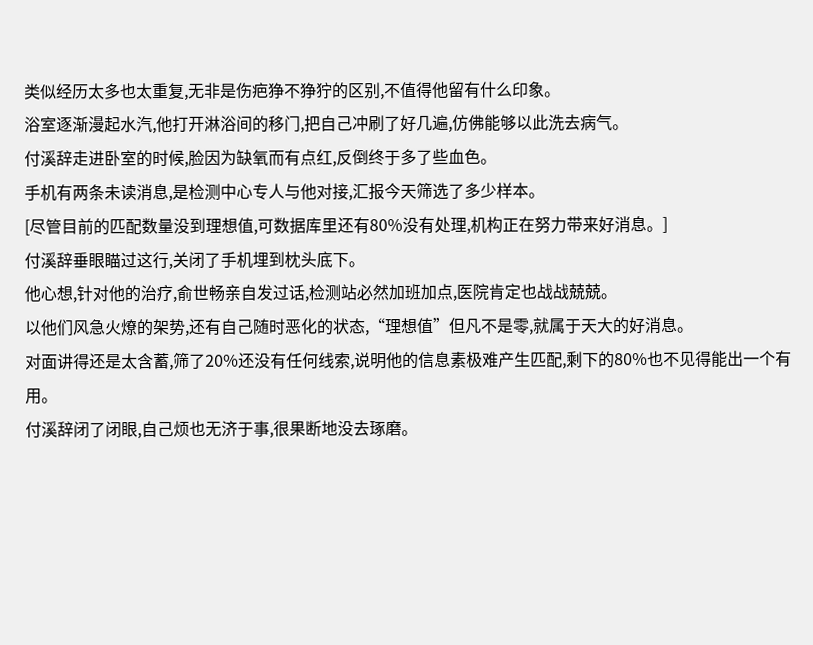类似经历太多也太重复,无非是伤疤狰不狰狞的区别,不值得他留有什么印象。
浴室逐渐漫起水汽,他打开淋浴间的移门,把自己冲刷了好几遍,仿佛能够以此洗去病气。
付溪辞走进卧室的时候,脸因为缺氧而有点红,反倒终于多了些血色。
手机有两条未读消息,是检测中心专人与他对接,汇报今天筛选了多少样本。
[尽管目前的匹配数量没到理想值,可数据库里还有80%没有处理,机构正在努力带来好消息。]
付溪辞垂眼瞄过这行,关闭了手机埋到枕头底下。
他心想,针对他的治疗,俞世畅亲自发过话,检测站必然加班加点,医院肯定也战战兢兢。
以他们风急火燎的架势,还有自己随时恶化的状态,“理想值”但凡不是零,就属于天大的好消息。
对面讲得还是太含蓄,筛了20%还没有任何线索,说明他的信息素极难产生匹配,剩下的80%也不见得能出一个有用。
付溪辞闭了闭眼,自己烦也无济于事,很果断地没去琢磨。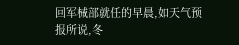回军械部就任的早晨,如天气预报所说,冬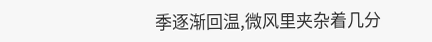季逐渐回温,微风里夹杂着几分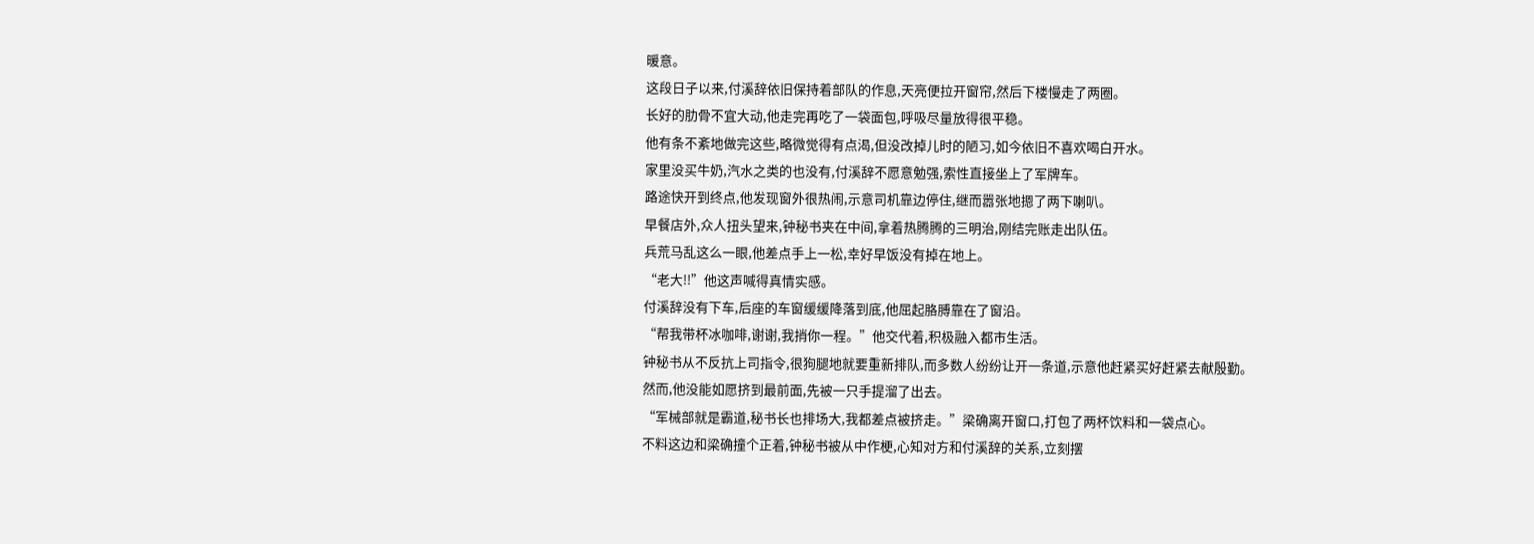暖意。
这段日子以来,付溪辞依旧保持着部队的作息,天亮便拉开窗帘,然后下楼慢走了两圈。
长好的肋骨不宜大动,他走完再吃了一袋面包,呼吸尽量放得很平稳。
他有条不紊地做完这些,略微觉得有点渴,但没改掉儿时的陋习,如今依旧不喜欢喝白开水。
家里没买牛奶,汽水之类的也没有,付溪辞不愿意勉强,索性直接坐上了军牌车。
路途快开到终点,他发现窗外很热闹,示意司机靠边停住,继而嚣张地摁了两下喇叭。
早餐店外,众人扭头望来,钟秘书夹在中间,拿着热腾腾的三明治,刚结完账走出队伍。
兵荒马乱这么一眼,他差点手上一松,幸好早饭没有掉在地上。
“老大!!”他这声喊得真情实感。
付溪辞没有下车,后座的车窗缓缓降落到底,他屈起胳膊靠在了窗沿。
“帮我带杯冰咖啡,谢谢,我捎你一程。”他交代着,积极融入都市生活。
钟秘书从不反抗上司指令,很狗腿地就要重新排队,而多数人纷纷让开一条道,示意他赶紧买好赶紧去献殷勤。
然而,他没能如愿挤到最前面,先被一只手提溜了出去。
“军械部就是霸道,秘书长也排场大,我都差点被挤走。”梁确离开窗口,打包了两杯饮料和一袋点心。
不料这边和梁确撞个正着,钟秘书被从中作梗,心知对方和付溪辞的关系,立刻摆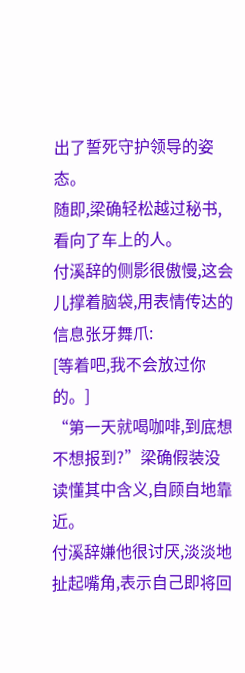出了誓死守护领导的姿态。
随即,梁确轻松越过秘书,看向了车上的人。
付溪辞的侧影很傲慢,这会儿撑着脑袋,用表情传达的信息张牙舞爪:
[等着吧,我不会放过你的。]
“第一天就喝咖啡,到底想不想报到?”梁确假装没读懂其中含义,自顾自地靠近。
付溪辞嫌他很讨厌,淡淡地扯起嘴角,表示自己即将回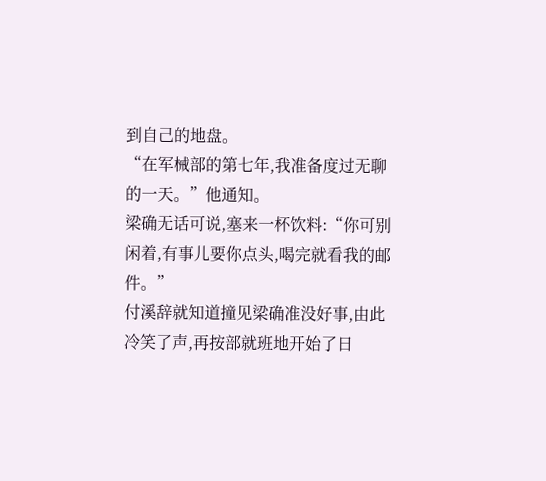到自己的地盘。
“在军械部的第七年,我准备度过无聊的一天。”他通知。
梁确无话可说,塞来一杯饮料:“你可别闲着,有事儿要你点头,喝完就看我的邮件。”
付溪辞就知道撞见梁确准没好事,由此冷笑了声,再按部就班地开始了日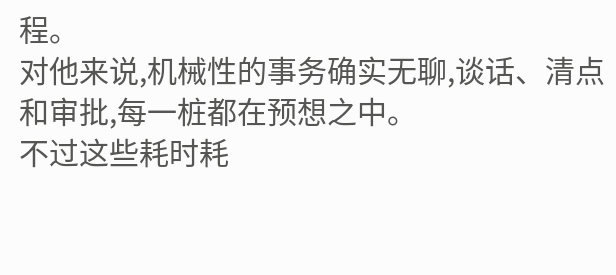程。
对他来说,机械性的事务确实无聊,谈话、清点和审批,每一桩都在预想之中。
不过这些耗时耗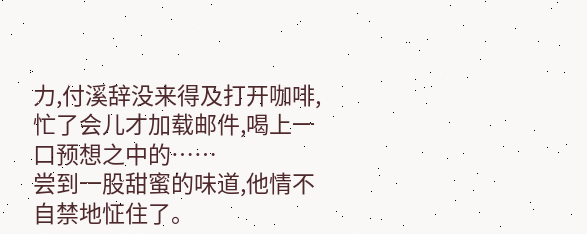力,付溪辞没来得及打开咖啡,忙了会儿才加载邮件,喝上一口预想之中的……
尝到一股甜蜜的味道,他情不自禁地怔住了。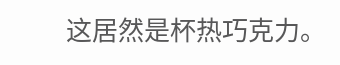这居然是杯热巧克力。